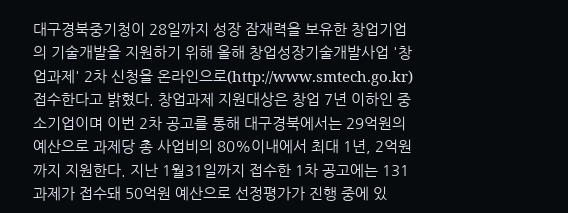대구경북중기청이 28일까지 성장 잠재력을 보유한 창업기업의 기술개발을 지원하기 위해 올해 창업성장기술개발사업 '창업과제' 2차 신청을 온라인으로(http://www.smtech.go.kr) 접수한다고 밝혔다. 창업과제 지원대상은 창업 7년 이하인 중소기업이며 이번 2차 공고를 통해 대구경북에서는 29억원의 예산으로 과제당 총 사업비의 80%이내에서 최대 1년, 2억원까지 지원한다. 지난 1월31일까지 접수한 1차 공고에는 131과제가 접수돼 50억원 예산으로 선정평가가 진행 중에 있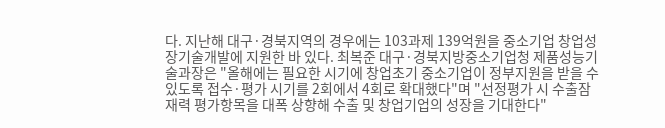다. 지난해 대구·경북지역의 경우에는 103과제 139억원을 중소기업 창업성장기술개발에 지원한 바 있다. 최복준 대구·경북지방중소기업청 제품성능기술과장은 "올해에는 필요한 시기에 창업초기 중소기업이 정부지원을 받을 수 있도록 접수·평가 시기를 2회에서 4회로 확대했다"며 "선정평가 시 수출잠재력 평가항목을 대폭 상향해 수출 및 창업기업의 성장을 기대한다"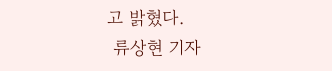고 밝혔다.
 류상현 기자